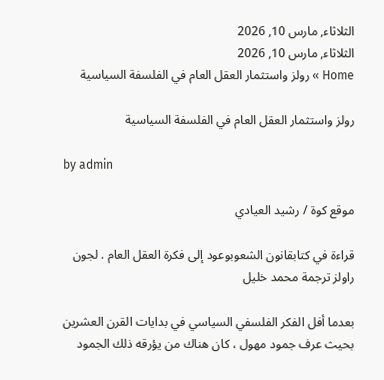الثلاثاء, مارس 10, 2026
الثلاثاء, مارس 10, 2026
Home » رولز واستثمار العقل العام في الفلسفة السياسية

رولز واستثمار العقل العام في الفلسفة السياسية

by admin

موقع كوة / رشيد العيادي

قراءة في كتابقانون الشعوبوعود إلى فكرة العقل العام . لجون راولز ترجمة محمد خليل

بعدما أفل الفكر الفلسفي السياسي في بدايات القرن العشرين بحيث عرف جمود مهول ، كان هناك من يؤرقه ذلك الجمود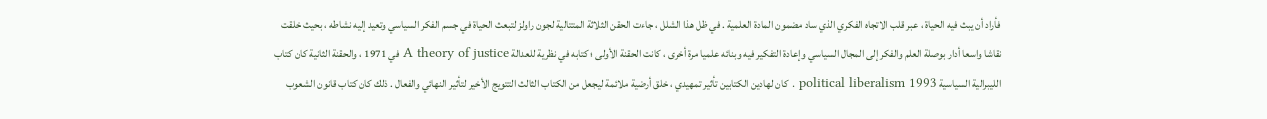فأراد أن يبث فيه الحياة ، عبر قلب الاتجاه الفكري الذي ساد مضمون المادة العلمية . في ظل هذا الشلل ، جاءت الحقن الثلاثة المتتالية لجون راولز لتبعث الحياة في جسم الفكر السياسي وتعيد إليه نشاطه ، بحيث خلقت نقاشا واسعا أدار بوصلة العلم والفكر إلى المجال السياسي وإعادة التفكير فيه وبنائه علميا مرة أخرى ، كانت الحقنة الأولى ؛ كتابه في نظرية للعدالة A theory of justice في 1971 ، والحقنة الثانية كان كتاب الليبرالية السياسية political liberalism 1993 . كان لهادين الكتابين تأثير تمهيدي ، خلق أرضية ملائمة ليجعل من الكتاب الثالث التتويج الأخير لتأثير النهائي والفعال . ذلك كان كتاب قانون الشعوب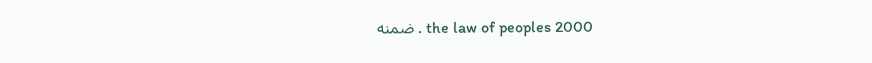the law of peoples 2000 . ضمنه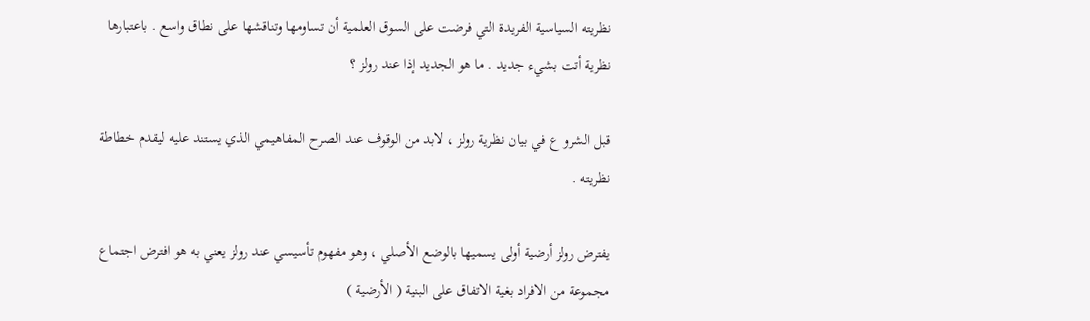نظريته السياسية الفريدة التي فرضت على السوق العلمية أن تساومها وتناقشها على نطاق واسع . باعتبارها نظرية أتت بشيء جديد . ما هو الجديد إذا عند رولز ؟

قبل الشرو ع في بيان نظرية رولز ، لابد من الوقوف عند الصرح المفاهيمي الذي يستند عليه ليقدم خطاطة نظريته .

يفترض رولز أرضية أولى يسميها بالوضع الأصلي ، وهو مفهوم تأسيسي عند رولز يعني به هو افترض اجتماع مجموعة من الافراد بغية الاتفاق على البنية ( الأرضية )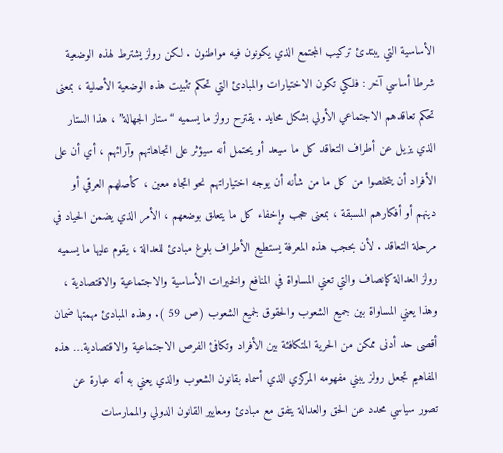الأساسية التي يبتدئ تركيب المجتمع الذي يكونون فيه مواطنون . لكن رولز يشترط لهذه الوضعية شرطا أساسي آخر : فلكي تكون الاختيارات والمبادئ التي تحكم تثبيت هذه الوضعية الأصلية ، بمعنى تحكم تعاقدهم الاجتماعي الأولي بشكل محايد . يقترح رولز ما يسميه “ستار الجهالة” ، هذا الستار الذي يزيل عن أطراف التعاقد كل ما سيعد أو يحتمل أنه سيؤثر على اتجاهاتهم وآرائهم ، أي أن على الأفراد أن يتخلصوا من كل ما من شأنه أن يوجه اختياراتهم نحو اتجاه معين ، كأصلهم العرقي أو دينهم أو أفكارهم المسبقة ، بمعنى حجب وإخفاء كل ما يتعلق بوضعهم ، الأمر الذي يضمن الحياد في مرحلة التعاقد . لأن بحجب هذه المعرفة يستطيع الأطراف بلوغ مبادئ للعدالة ، يقوم عليها ما يسميه رولز العدالة كإنصاف والتي تعني المساواة في المنافع والخيرات الأساسية والاجتماعية والاقتصادية ، وهذا يعني المساواة بين جميع الشعوب والحقوق لجميع الشعوب (ص 59 ). وهذه المبادئ مهمتها ضمان أقصى حد أدنى ممكن من الحرية المتكافئة بين الأفراد وتكافئ الفرص الاجتماعية والاقتصادية… هذه المفاهيم تجعل رولز يبني مفهومه المركزي الذي أسماه بقانون الشعوب والذي يعني به أنه عبارة عن تصور سياسي محدد عن الحق والعدالة يتفق مع مبادئ ومعايير القانون الدولي والممارسات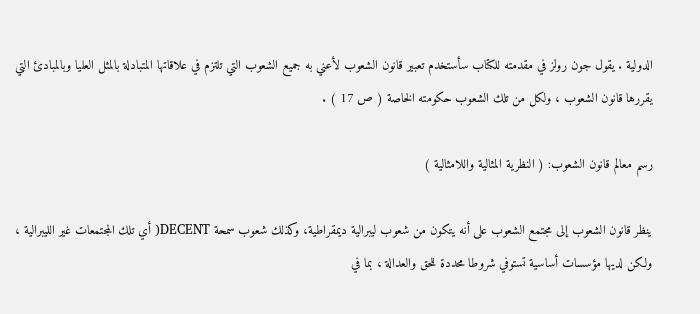الدولية . يقول جون رولز في مقدمته للكتاب سأستخدم تعبير قانون الشعوب لأعني به جميع الشعوب التي تلتزم في علاقاتها المتبادلة بالمثل العليا وبالمبادئ التي يقررها قانون الشعوب ، ولكل من تلك الشعوب حكومته الخاصة ( ص 17 ) .

رسم معالم قانون الشعوب: ( النظرية المثالية واللامثالية )

ينظر قانون الشعوب إلى مجتمع الشعوب على أنه يتكون من شعوب ليبرالية ديمقراطية، وكذلك شعوب سمحة DECENT( أي تلك المجتمعات غير الليبرالية ، ولكن لديها مؤسسات أساسية تستوفي شروطا محددة للحق والعدالة ، بما في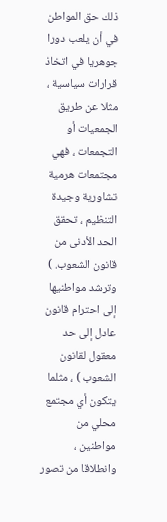ذلك حق المواطن في أن يلعب دورا جوهريا في اتخاذ قرارات سياسية ، مثلا عن طريق الجمعيات أو التجمعات ، فهي مجتمعات هرمية تشاورية وجيدة التنظيم ، تحقق الحد الأدنى من قانون الشعوب. ) وترشد مواطنيها إلى احترام قانون عادل إلى حد معقول لقانون الشعوب ) ، مثلما يتكون أي مجتمع محلي من مواطنين ، وانطلاقا من تصور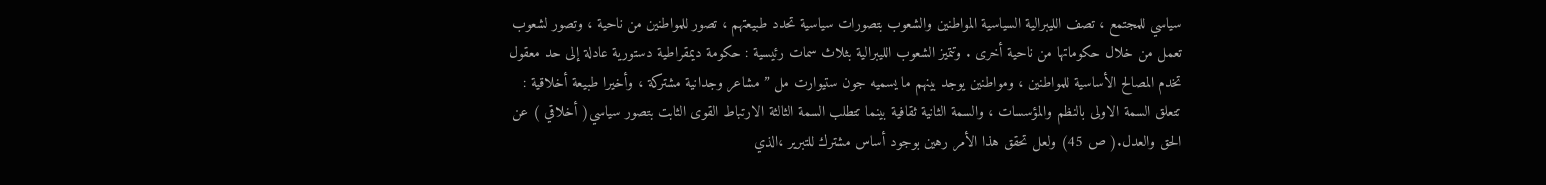سياسي للمجتمع ، تصف الليبرالية السياسية المواطنين والشعوب بتصورات سياسية تحدد طبيعتهم ، تصور للمواطنين من ناحية ، وتصور لشعوب تعمل من خلال حكوماتها من ناحية أخرى . وتتميز الشعوب الليبرالية بثلاث سمات رئيسية : حكومة ديمقراطية دستورية عادلة إلى حد معقول تخدم المصالح الأساسية للمواطنين ، ومواطنين يوجد بينهم ما يسميه جون ستيوارت مل ” مشاعر وجدانية مشتركة ، وأخيرا طبيعة أخلاقية : تتعلق السمة الاولى بالنظم والمؤسسات ، والسمة الثانية ثقافية بينما تتطلب السمة الثالثة الارتباط القوى الثابت بتصور سياسي( أخلاقي ) عن الحق والعدل.( ص 45) ولعل تحقق هذا الأمر رهين بوجود أساس مشترك للتبرير ،الذي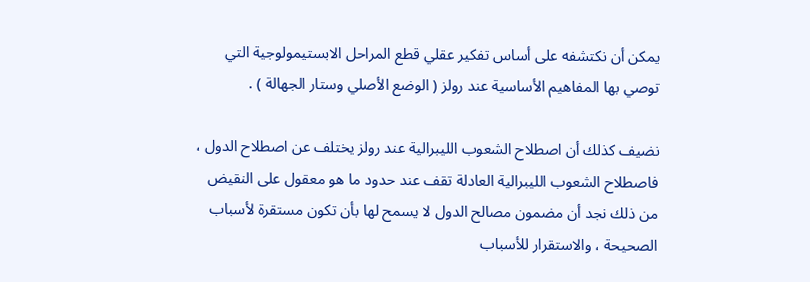يمكن أن نكتشفه على أساس تفكير عقلي قطع المراحل الابستيمولوجية التي توصي بها المفاهيم الأساسية عند رولز ( الوضع الأصلي وستار الجهالة ) .

نضيف كذلك أن اصطلاح الشعوب الليبرالية عند رولز يختلف عن اصطلاح الدول ، فاصطلاح الشعوب الليبرالية العادلة تقف عند حدود ما هو معقول على النقيض من ذلك نجد أن مضمون مصالح الدول لا يسمح لها بأن تكون مستقرة لأسباب الصحيحة ، والاستقرار للأسباب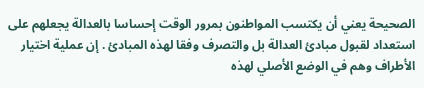الصحيحة يعني أن يكتسب المواطنون بمرور الوقت إحساسا بالعدالة يجعلهم على استعداد لقبول مبادئ العدالة بل والتصرف وفقا لهذه المبادئ . إن عملية اختيار الأطراف وهم في الوضع الأصلي لهذه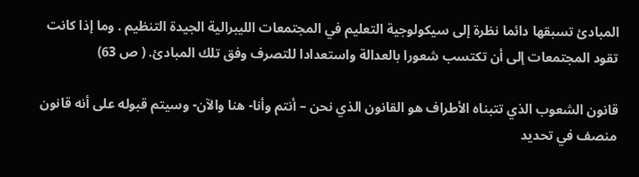المبادئ تسبقها دائما نظرة إلى سيكولوجية التعليم في المجتمعات الليبرالية الجيدة التنظيم . وما إذا كانت تقود المجتمعات إلى أن تكتسب شعورا بالعدالة واستعدادا للتصرف وفق تلك المبادئ. ( ص 63)

قانون الشعوب الذي تتبناه الأطراف هو القانون الذي نحن – أنتم وأنا- هنا والآن- وسيتم قبوله على أنه قانون منصف في تحديد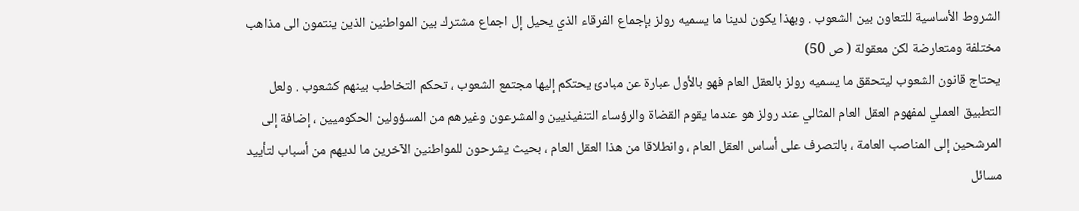الشروط الأساسية للتعاون بين الشعوب . وبهذا يكون لدينا ما يسميه رولز بإجماع الفرقاء الذي يحيل إل اجماع مشترك بين المواطنين الذين ينتمون الى مذاهب مختلفة ومتعارضة لكن معقولة ( ص 50)
يحتاج قانون الشعوب ليتحقق ما يسميه رولز بالعقل العام فهو بالأول عبارة عن مبادئ يحتكم إليها مجتمع الشعوب ، تحكم التخاطب بينهم كشعوب . ولعل التطبيق العملي لمفهوم العقل العام المثالي عند رولز هو عندما يقوم القضاة والرؤساء التنفيذيين والمشرعون وغيرهم من المسؤولين الحكوميين ، إضافة إلى المرشحين إلى المناصب العامة ، بالتصرف على أساس العقل العام ، وانطلاقا من هذا العقل العام ، بحيث يشرحون للمواطنين الآخرين ما لديهم من أسباب لتأييد مسائل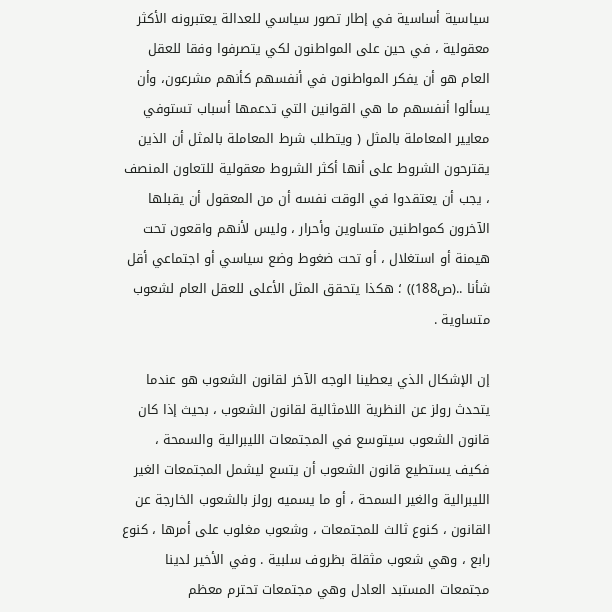سياسية أساسية في إطار تصور سياسي للعدالة يعتبرونه الأكثر معقولية ، في حين على المواطنون لكي يتصرفوا وفقا للعقل العام هو أن يفكر المواطنون في أنفسهم كأنهم مشرعون، وأن يسألوا أنفسهم ما هي القوانين التي تدعمها أسباب تستوفي معايير المعاملة بالمثل ( ويتطلب شرط المعاملة بالمثل أن الذين يقترحون الشروط على أنها أكثر الشروط معقولية للتعاون المنصف ، يجب أن يعتقدوا في الوقت نفسه أن من المعقول أن يقبلها الآخرون كمواطنين متساوين وأحرار ، وليس لأنهم واقعون تحت هيمنة أو استغلال ، أو تحت ضغوط وضع سياسي أو اجتماعي أقل شأنا ..(ص188)) ؛ هكذا يتحقق المثل الأعلى للعقل العام لشعوب متساوية .

إن الإشكال الذي يعطينا الوجه الآخر لقانون الشعوب هو عندما يتحدث رولز عن النظرية اللامثالية لقانون الشعوب ، بحيث إذا كان قانون الشعوب سيتوسع في المجتمعات الليبرالية والسمحة ، فكيف يستطيع قانون الشعوب أن يتسع ليشمل المجتمعات الغير الليبرالية والغير السمحة ، أو ما يسميه رولز بالشعوب الخارجة عن القانون ، كنوع ثالث للمجتمعات ، وشعوب مغلوب على أمرها ، كنوع رابع ، وهي شعوب مثقلة بظروف سلبية . وفي الأخير لدينا مجتمعات المستبد العادل وهي مجتمعات تحترم معظم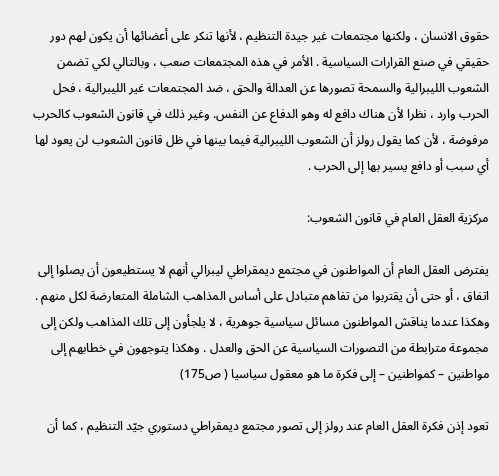حقوق الانسان ، ولكنها مجتمعات غير جيدة التنظيم ، لأنها تنكر على أعضائها أن يكون لهم دور حقيقي في صنع القرارات السياسية . الأمر في هذه المجتمعات صعب ، وبالتالي لكي تضمن الشعوب الليبرالية والسمحة تصورها عن العدالة والحق ، ضد المجتمعات غير الليبرالية ، فحل الحرب وارد ، نظرا لأن هناك دافع له وهو الدفاع عن النفس. وغير ذلك في قانون الشعوب كالحرب مرفوضة ، لأن كما يقول رولز أن الشعوب الليبرالية فيما بينها في ظل قانون الشعوب لن يعود لها أي سبب أو دافع يسير بها إلى الحرب .

مركزية العقل العام في قانون الشعوب:

يفترض العقل العام أن المواطنون في مجتمع ديمقراطي ليبرالي أنهم لا يستطيعون أن يصلوا إلى اتفاق ، أو حتى أن يقتربوا من تفاهم متبادل على أساس المذاهب الشاملة المتعارضة لكل منهم . وهكذا عندما يناقش المواطنون مسائل سياسية جوهرية ، لا يلجأون إلى تلك المذاهب ولكن إلى مجموعة مترابطة من التصورات السياسية عن الحق والعدل . وهكذا يتوجهون في خطابهم إلى مواطنين – كمواطنين – إلى فكرة ما هو معقول سياسيا ( ص175)

تعود إذن فكرة العقل العام عند رولز إلى تصور مجتمع ديمقراطي دستوري جيّد التنظيم ، كما أن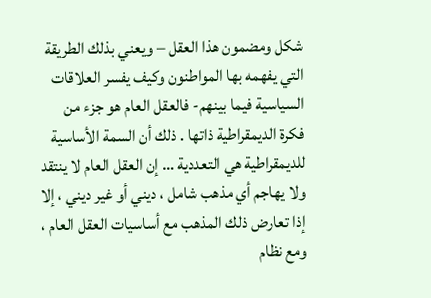شكل ومضمون هذا العقل – ويعني بذلك الطريقة التي يفهمه بها المواطنون وكيف يفسر العلاقات السياسية فيما بينهم- فالعقل العام هو جزء من فكرة الديمقراطية ذاتها . ذلك أن السمة الأساسية للديمقراطية هي التعددية … إن العقل العام لا ينتقد ولا يهاجم أي مذهب شامل ، ديني أو غير ديني ، إلا إذا تعارض ذلك المذهب مع أساسيات العقل العام ، ومع نظام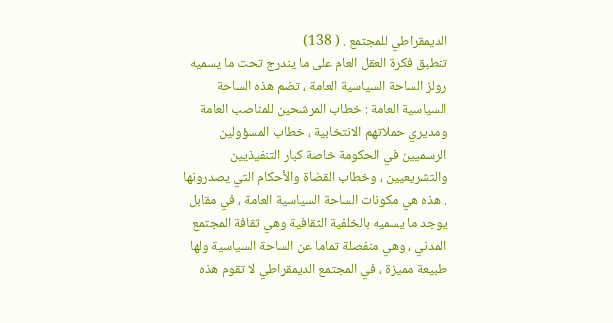الديمقراطي للمجتمع . ( 138)
تنطبق فكرة العقل العام على ما يندرج تحت ما يسميه رولز الساحة السياسية العامة ، تضم هذه الساحة السياسية العامة : خطاب المرشحين للمناصب العامة ومديري حملاتهم الانتخابية ، خطاب المسؤولين الرسميين في الحكومة خاصة كبار التنفيذيين والتشريعيين ، وخطاب القضاة والأحكام التي يصدرونها . هذه هي مكونات الساحة السياسية العامة ، في مقابل يوجد ما يسميه بالخلفية الثقافية وهي ثقافة المجتمع المدني ، وهي منفصلة تماما عن الساحة السياسية ولها طبيعة مميزة ، في المجتمع الديمقراطي لا تقوم هذه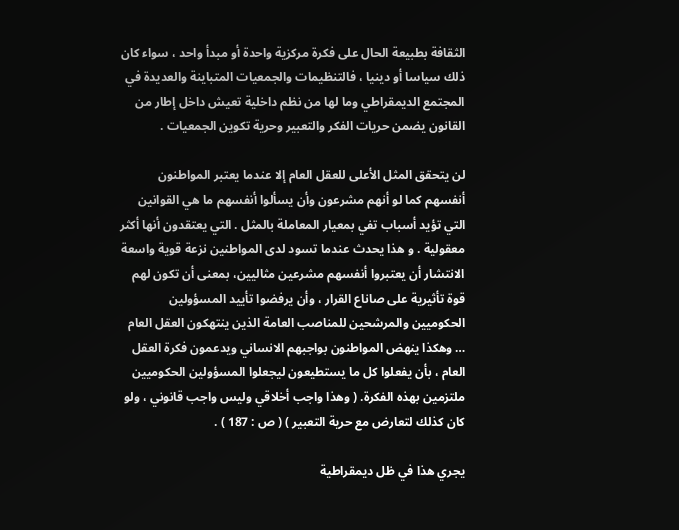الثقافة بطبيعة الحال على فكرة مركزية واحدة أو مبدأ واحد ، سواء كان ذلك سياسا أو دينيا ، فالتنظيمات والجمعيات المتباينة والعديدة في المجتمع الديمقراطي وما لها من نظم داخلية تعيش داخل إطار من القانون يضمن حريات الفكر والتعبير وحرية تكوين الجمعيات .

لن يتحقق المثل الأعلى للعقل العام إلا عندما يعتبر المواطنون أنفسهم كما لو أنهم مشرعون وأن يسألوا أنفسهم ما هي القوانين التي تؤيد أسباب تفي بمعيار المعاملة بالمثل . التي يعتقدون أنها أكثر معقولية . و هذا يحدث عندما تسود لدى المواطنين نزعة قوية واسعة الانتشار أن يعتبروا أنفسهم مشرعين مثاليين، بمعنى أن تكون لهم قوة تأثيرية على صاناع القرار ، وأن يرفضوا تأييد المسؤولين الحكوميين والمرشحين للمناصب العامة الذين ينتهكون العقل العام … وهكذا ينهض المواطنون بواجبهم الانساني ويدعمون فكرة العقل العام ، بأن يفعلوا كل ما يستطيعون ليجعلوا المسؤولين الحكوميين ملتزمين بهذه الفكرة. ( وهذا واجب أخلاقي وليس واجب قانوني ، ولو كان كذلك لتعارض مع حرية التعبير ) ( ص : 187 ) .

يجري هذا في ظل ديمقراطية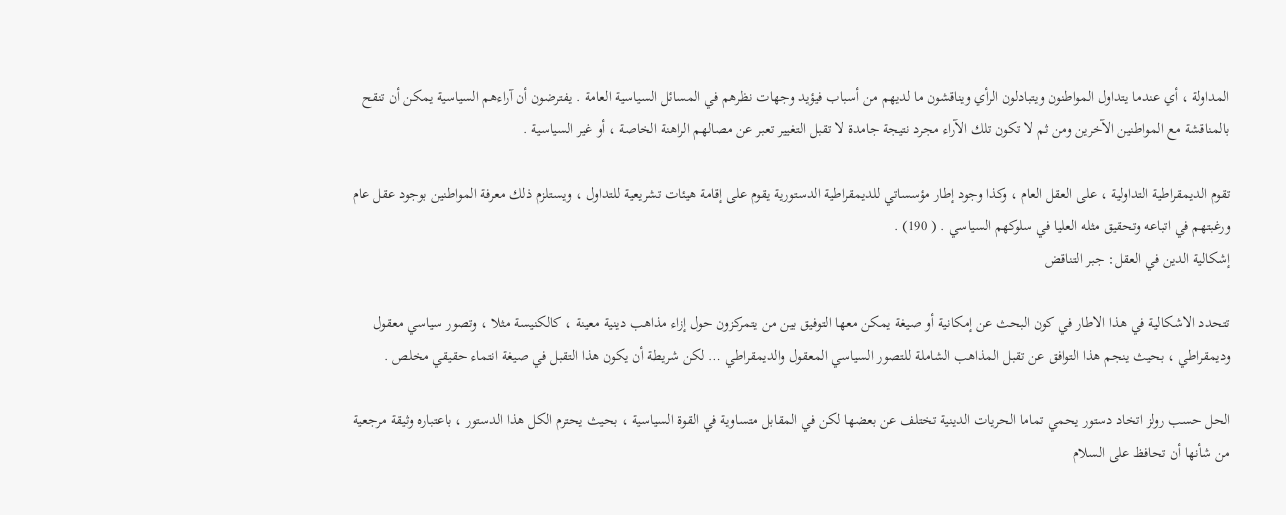المداولة ، أي عندما يتداول المواطنون ويتبادلون الرأي ويناقشون ما لديهم من أسباب فيؤيد وجهات نظرهم في المسائل السياسية العامة . يفترضون أن آراءهم السياسية يمكن أن تنقح بالمناقشة مع المواطنين الآخرين ومن ثم لا تكون تلك الآراء مجرد نتيجة جامدة لا تقبل التغيير تعبر عن مصالهم الراهنة الخاصة ، أو غير السياسية .

تقوم الديمقراطية التداولية ، على العقل العام ، وكذا وجود إطار مؤسساتي للديمقراطية الدستورية يقوم على إقامة هيئات تشريعية للتداول ، ويستلزم ذلك معرفة المواطنين بوجود عقل عام ورغبتهم في اتباعه وتحقيق مثله العليا في سلوكهم السياسي . ( 190) .
إشكالية الدين في العقل: جبر التناقض

تتحدد الاشكالية في هذا الاطار في كون البحث عن إمكانية أو صيغة يمكن معها التوفيق بين من يتمركزون حول إزاء مذاهب دينية معينة ، كالكنيسة مثلا ، وتصور سياسي معقول وديمقراطي ، بحيث ينجم هذا التوافق عن تقبل المذاهب الشاملة للتصور السياسي المعقول والديمقراطي … لكن شريطة أن يكون هذا التقبل في صيغة انتماء حقيقي مخلص .

الحل حسب رولز اتخاد دستور يحمي تماما الحريات الدينية تختلف عن بعضها لكن في المقابل متساوية في القوة السياسية ، بحيث يحترم الكل هذا الدستور ، باعتباره وثيقة مرجعية من شأنها أن تحافظ على السلام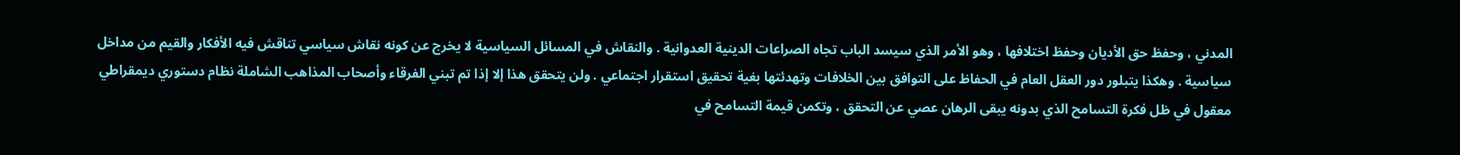المدني ، وحفظ حق الأديان وحفظ اختلافها ، وهو الأمر الذي سيسد الباب تجاه الصراعات الدينية العدوانية . والنقاش في المسائل السياسية لا يخرج عن كونه نقاش سياسي تناقش فيه الأفكار والقيم من مداخل سياسية . وهكذا يتبلور دور العقل العام في الحفاظ على التوافق بين الخلافات وتهدئتها بغية تحقيق استقرار اجتماعي . ولن يتحقق هذا إلا إذا تم تبني الفرقاء وأصحاب المذاهب الشاملة نظام دستوري ديمقراطي معقول في ظل فكرة التسامح الذي بدونه يبقى الرهان عصي عن التحقق ، وتكمن قيمة التسامح في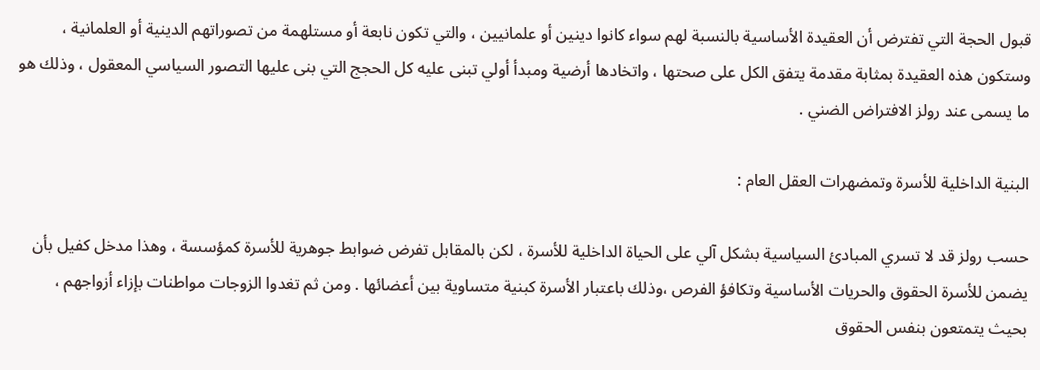قبول الحجة التي تفترض أن العقيدة الأساسية بالنسبة لهم سواء كانوا دينين أو علمانيين ، والتي تكون نابعة أو مستلهمة من تصوراتهم الدينية أو العلمانية ، وستكون هذه العقيدة بمثابة مقدمة يتفق الكل على صحتها ، واتخادها أرضية ومبدأ أولي تبنى عليه كل الحجج التي بنى عليها التصور السياسي المعقول ، وذلك هو ما يسمى عند رولز الافتراض الضني .

البنية الداخلية للأسرة وتمضهرات العقل العام :

حسب رولز قد لا تسري المبادئ السياسية بشكل آلي على الحياة الداخلية للأسرة ، لكن بالمقابل تفرض ضوابط جوهرية للأسرة كمؤسسة ، وهذا مدخل كفيل بأن يضمن للأسرة الحقوق والحريات الأساسية وتكافؤ الفرص ،وذلك باعتبار الأسرة كبنية متساوية بين أعضائها . ومن ثم تغدوا الزوجات مواطنات بإزاء أزواجهم ، بحيث يتمتعون بنفس الحقوق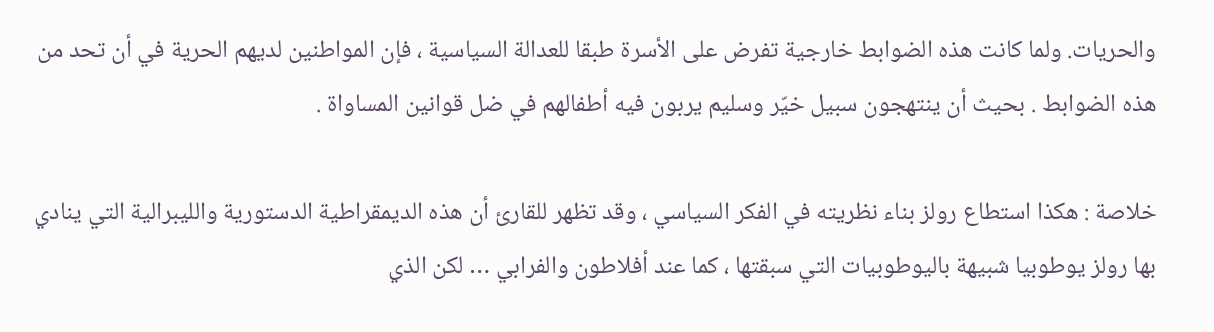والحريات. ولما كانت هذه الضوابط خارجية تفرض على الأسرة طبقا للعدالة السياسية ، فإن المواطنين لديهم الحرية في أن تحد من هذه الضوابط . بحيث أن ينتهجون سبيل خيّر وسليم يربون فيه أطفالهم في ضل قوانين المساواة .

خلاصة : هكذا استطاع رولز بناء نظريته في الفكر السياسي ، وقد تظهر للقارئ أن هذه الديمقراطية الدستورية والليبرالية التي ينادي بها رولز يوطوبيا شبيهة باليوطوبيات التي سبقتها ، كما عند أفلاطون والفرابي … لكن الذي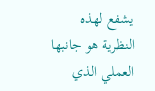يشفع لهذه النظرية هو جانبها العملي الذي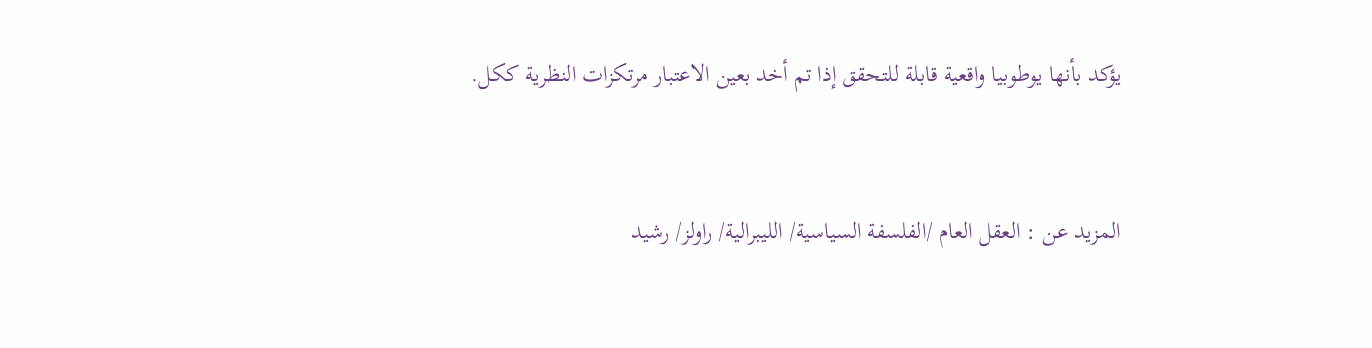يؤكد بأنها يوطوبيا واقعية قابلة للتحقق إذا تم أخد بعين الاعتبار مرتكزات النظرية ككل.



المزيد عن : العقل العام /الفلسفة السياسية/ الليبرالية/ راولز/ رشيد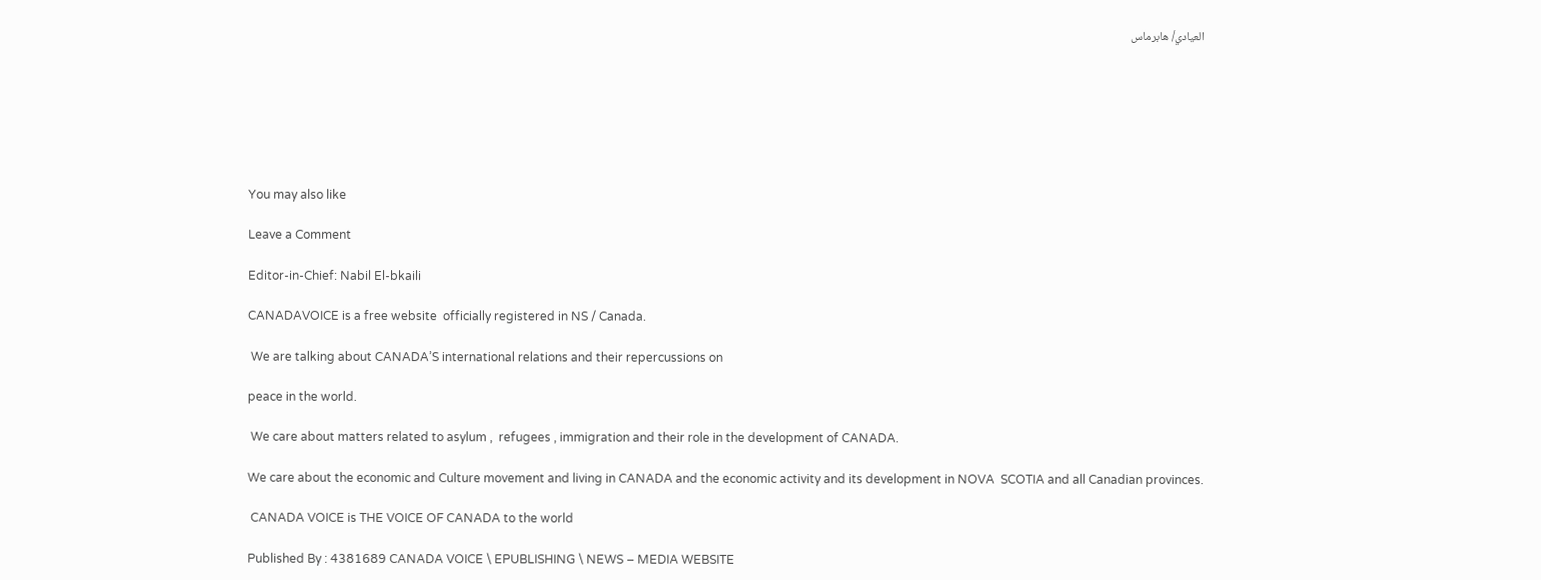العيادي/ هابرماس







You may also like

Leave a Comment

Editor-in-Chief: Nabil El-bkaili

CANADAVOICE is a free website  officially registered in NS / Canada.

 We are talking about CANADA’S international relations and their repercussions on

peace in the world.

 We care about matters related to asylum ,  refugees , immigration and their role in the development of CANADA.

We care about the economic and Culture movement and living in CANADA and the economic activity and its development in NOVA  SCOTIA and all Canadian provinces.

 CANADA VOICE is THE VOICE OF CANADA to the world

Published By : 4381689 CANADA VOICE \ EPUBLISHING \ NEWS – MEDIA WEBSITE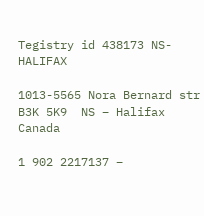Tegistry id 438173 NS-HALIFAX

1013-5565 Nora Bernard str B3K 5K9  NS – Halifax  Canada

1 902 2217137 –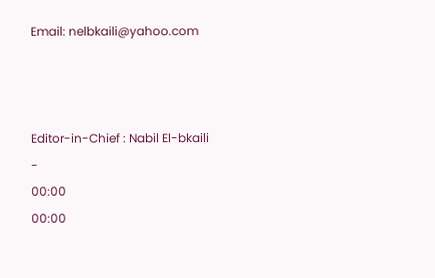Email: nelbkaili@yahoo.com



Editor-in-Chief : Nabil El-bkaili
-
00:00
00:00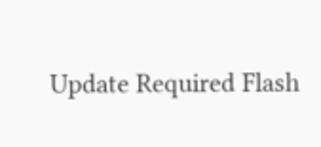Update Required Flash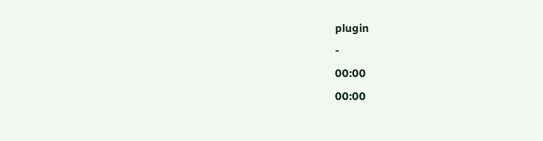plugin
-
00:00
00:00